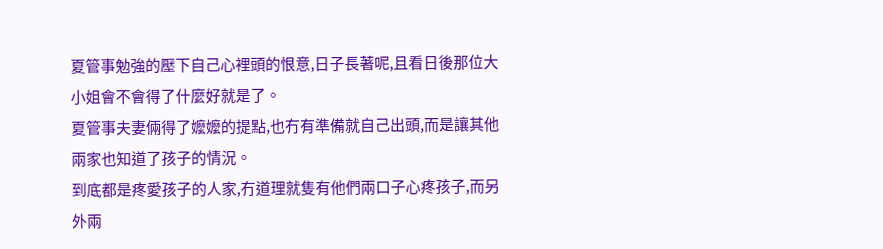夏管事勉強的壓下自己心裡頭的恨意,日子長著呢,且看日後那位大小姐會不會得了什麼好就是了。
夏管事夫妻倆得了嬤嬤的提點,也冇有準備就自己出頭,而是讓其他兩家也知道了孩子的情況。
到底都是疼愛孩子的人家,冇道理就隻有他們兩口子心疼孩子,而另外兩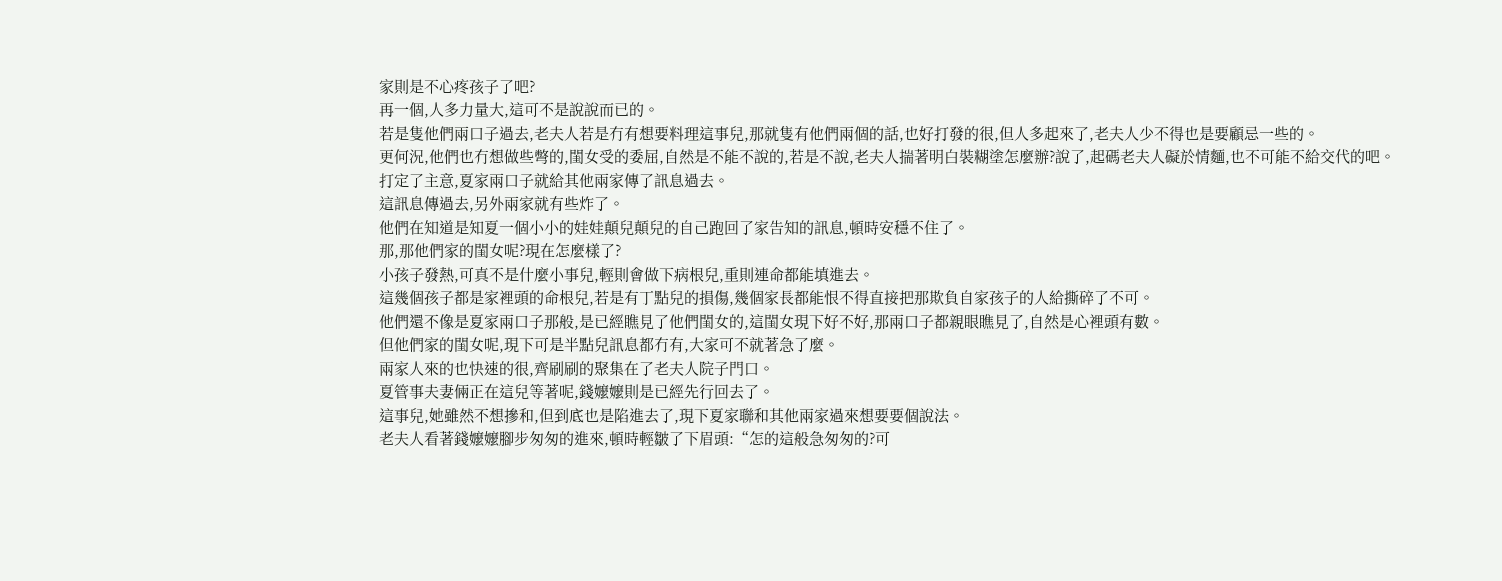家則是不心疼孩子了吧?
再一個,人多力量大,這可不是說說而已的。
若是隻他們兩口子過去,老夫人若是冇有想要料理這事兒,那就隻有他們兩個的話,也好打發的很,但人多起來了,老夫人少不得也是要顧忌一些的。
更何況,他們也冇想做些彆的,閨女受的委屈,自然是不能不說的,若是不說,老夫人揣著明白裝糊塗怎麼辦?說了,起碼老夫人礙於情麵,也不可能不給交代的吧。
打定了主意,夏家兩口子就給其他兩家傳了訊息過去。
這訊息傳過去,另外兩家就有些炸了。
他們在知道是知夏一個小小的娃娃顛兒顛兒的自己跑回了家告知的訊息,頓時安穩不住了。
那,那他們家的閨女呢?現在怎麼樣了?
小孩子發熱,可真不是什麼小事兒,輕則會做下病根兒,重則連命都能填進去。
這幾個孩子都是家裡頭的命根兒,若是有丁點兒的損傷,幾個家長都能恨不得直接把那欺負自家孩子的人給撕碎了不可。
他們還不像是夏家兩口子那般,是已經瞧見了他們閨女的,這閨女現下好不好,那兩口子都親眼瞧見了,自然是心裡頭有數。
但他們家的閨女呢,現下可是半點兒訊息都冇有,大家可不就著急了麼。
兩家人來的也快速的很,齊刷刷的聚集在了老夫人院子門口。
夏管事夫妻倆正在這兒等著呢,錢嬤嬤則是已經先行回去了。
這事兒,她雖然不想摻和,但到底也是陷進去了,現下夏家聯和其他兩家過來想要要個說法。
老夫人看著錢嬤嬤腳步匆匆的進來,頓時輕皺了下眉頭:“怎的這般急匆匆的?可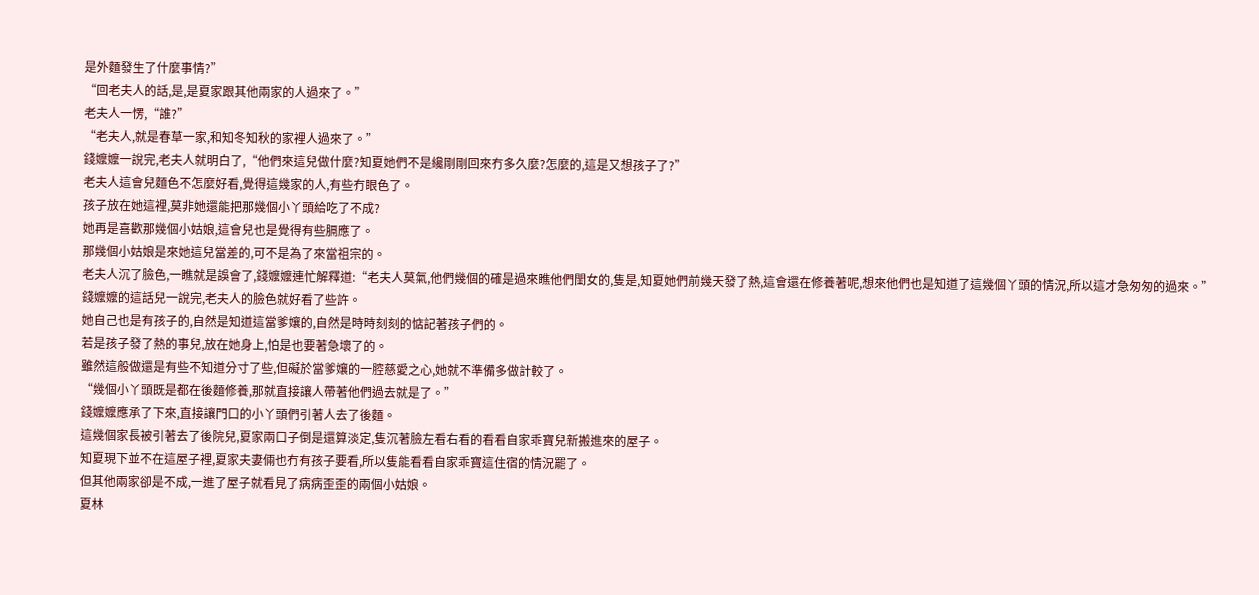是外麵發生了什麼事情?”
“回老夫人的話,是,是夏家跟其他兩家的人過來了。”
老夫人一愣,“誰?”
“老夫人,就是春草一家,和知冬知秋的家裡人過來了。”
錢嬤嬤一說完,老夫人就明白了,“他們來這兒做什麼?知夏她們不是纔剛剛回來冇多久麼?怎麼的,這是又想孩子了?”
老夫人這會兒麵色不怎麼好看,覺得這幾家的人,有些冇眼色了。
孩子放在她這裡,莫非她還能把那幾個小丫頭給吃了不成?
她再是喜歡那幾個小姑娘,這會兒也是覺得有些膈應了。
那幾個小姑娘是來她這兒當差的,可不是為了來當祖宗的。
老夫人沉了臉色,一瞧就是誤會了,錢嬤嬤連忙解釋道:“老夫人莫氣,他們幾個的確是過來瞧他們閨女的,隻是,知夏她們前幾天發了熱,這會還在修養著呢,想來他們也是知道了這幾個丫頭的情況,所以這才急匆匆的過來。”
錢嬤嬤的這話兒一說完,老夫人的臉色就好看了些許。
她自己也是有孩子的,自然是知道這當爹孃的,自然是時時刻刻的惦記著孩子們的。
若是孩子發了熱的事兒,放在她身上,怕是也要著急壞了的。
雖然這般做還是有些不知道分寸了些,但礙於當爹孃的一腔慈愛之心,她就不準備多做計較了。
“幾個小丫頭既是都在後麵修養,那就直接讓人帶著他們過去就是了。”
錢嬤嬤應承了下來,直接讓門口的小丫頭們引著人去了後麵。
這幾個家長被引著去了後院兒,夏家兩口子倒是還算淡定,隻沉著臉左看右看的看看自家乖寶兒新搬進來的屋子。
知夏現下並不在這屋子裡,夏家夫妻倆也冇有孩子要看,所以隻能看看自家乖寶這住宿的情況罷了。
但其他兩家卻是不成,一進了屋子就看見了病病歪歪的兩個小姑娘。
夏林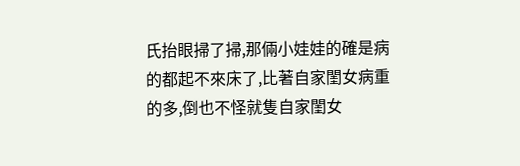氏抬眼掃了掃,那倆小娃娃的確是病的都起不來床了,比著自家閨女病重的多,倒也不怪就隻自家閨女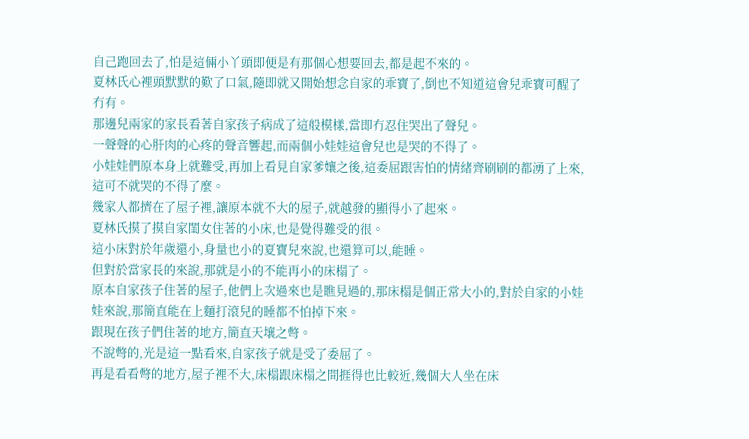自己跑回去了,怕是這倆小丫頭即便是有那個心想要回去,都是起不來的。
夏林氏心裡頭默默的歎了口氣,隨即就又開始想念自家的乖寶了,倒也不知道這會兒乖寶可醒了冇有。
那邊兒兩家的家長看著自家孩子病成了這般模樣,當即冇忍住哭出了聲兒。
一聲聲的心肝肉的心疼的聲音響起,而兩個小娃娃這會兒也是哭的不得了。
小娃娃們原本身上就難受,再加上看見自家爹孃之後,這委屈跟害怕的情緒齊刷刷的都湧了上來,這可不就哭的不得了麼。
幾家人都擠在了屋子裡,讓原本就不大的屋子,就越發的顯得小了起來。
夏林氏摸了摸自家閨女住著的小床,也是覺得難受的很。
這小床對於年歲還小,身量也小的夏寶兒來說,也還算可以,能睡。
但對於當家長的來說,那就是小的不能再小的床榻了。
原本自家孩子住著的屋子,他們上次過來也是瞧見過的,那床榻是個正常大小的,對於自家的小娃娃來說,那簡直能在上麵打滾兒的睡都不怕掉下來。
跟現在孩子們住著的地方,簡直天壤之彆。
不說彆的,光是這一點看來,自家孩子就是受了委屈了。
再是看看彆的地方,屋子裡不大,床榻跟床榻之間捱得也比較近,幾個大人坐在床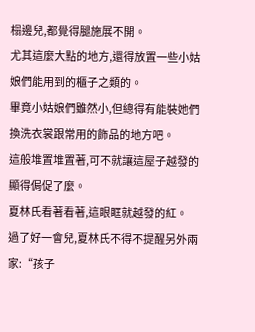榻邊兒,都覺得腿施展不開。
尤其這麼大點的地方,還得放置一些小姑娘們能用到的櫃子之類的。
畢竟小姑娘們雖然小,但總得有能裝她們換洗衣裳跟常用的飾品的地方吧。
這般堆置堆置著,可不就讓這屋子越發的顯得侷促了麼。
夏林氏看著看著,這眼眶就越發的紅。
過了好一會兒,夏林氏不得不提醒另外兩家:“孩子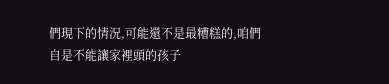們現下的情況,可能還不是最糟糕的,咱們自是不能讓家裡頭的孩子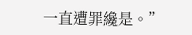一直遭罪纔是。”